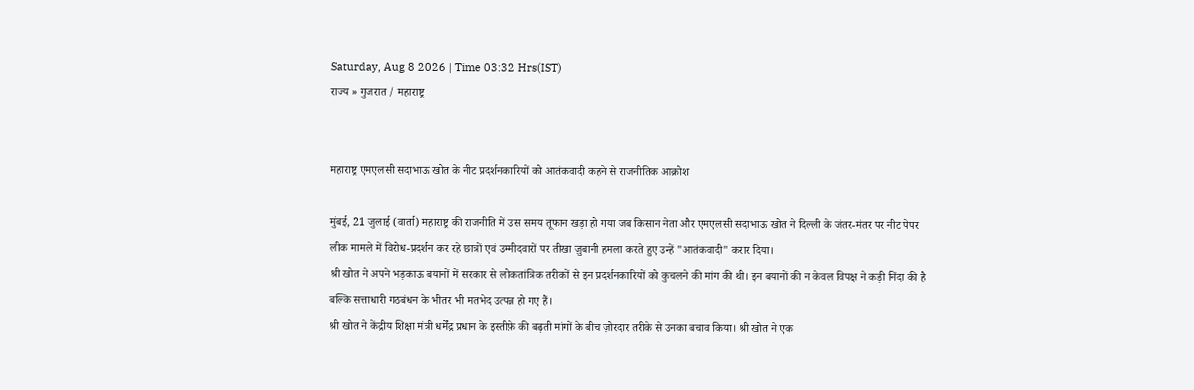Saturday, Aug 8 2026 | Time 03:32 Hrs(IST)
राज्य » गुजरात / महाराष्ट्र


महाराष्ट्र एमएलसी सदाभाऊ खोत के नीट प्रदर्शनकारियों को आतंकवादी कहने से राजनीतिक आक्रोश

मुंबई, 21 जुलाई (वार्ता) महाराष्ट्र की राजनीति में उस समय तूफान खड़ा हो गया जब किसान नेता और एमएलसी सदाभाऊ खोत ने दिल्ली के जंतर-मंतर पर नीट पेपर लीक मामले में विरोध-प्रदर्शन कर रहे छात्रों एवं उम्मीदवारों पर तीखा ज़ुबानी हमला करते हुए उन्हें "आतंकवादी" करार दिया।
श्री खोत ने अपने भड़काऊ बयानों में सरकार से लोकतांत्रिक तरीकों से इन प्रदर्शनकारियों को कुचलने की मांग की थी। इन बयानों की न केवल विपक्ष ने कड़ी निंदा की है बल्कि सत्ताधारी गठबंधन के भीतर भी मतभेद उत्पन्न हो गए हैं।
श्री खोत ने केंद्रीय शिक्षा मंत्री धर्मेंद्र प्रधान के इस्तीफ़े की बढ़ती मांगों के बीच ज़ोरदार तरीके से उनका बचाव किया। श्री खोत ने एक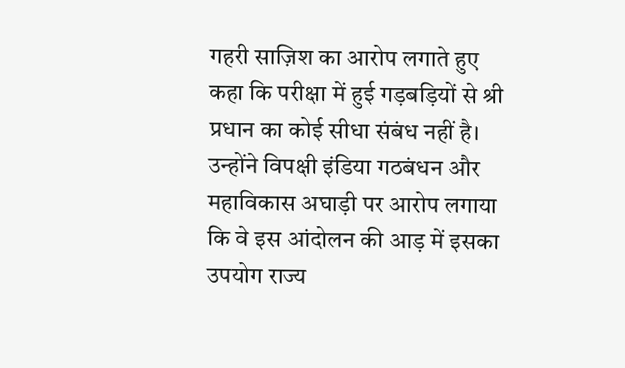गहरी साज़िश का आरोप लगाते हुए कहा कि परीक्षा में हुई गड़बड़ियों से श्री प्रधान का कोई सीधा संबंध नहीं है। उन्होंने विपक्षी इंडिया गठबंधन और महाविकास अघाड़ी पर आरोप लगाया कि वे इस आंदोलन की आड़ में इसका उपयोग राज्य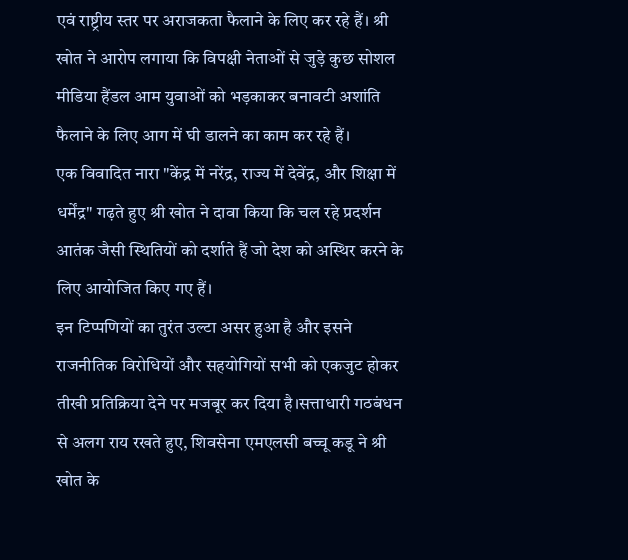एवं राष्ट्रीय स्तर पर अराजकता फैलाने के लिए कर रहे हैं। श्री खोत ने आरोप लगाया कि विपक्षी नेताओं से जुड़े कुछ सोशल मीडिया हैंडल आम युवाओं को भड़काकर बनावटी अशांति फैलाने के लिए आग में घी डालने का काम कर रहे हैं।
एक विवादित नारा "केंद्र में नरेंद्र, राज्य में देवेंद्र, और शिक्षा में धर्मेंद्र" गढ़ते हुए श्री खोत ने दावा किया कि चल रहे प्रदर्शन आतंक जैसी स्थितियों को दर्शाते हैं जो देश को अस्थिर करने के लिए आयोजित किए गए हैं।
इन टिप्पणियों का तुरंत उल्टा असर हुआ है और इसने राजनीतिक विरोधियों और सहयोगियों सभी को एकजुट होकर तीखी प्रतिक्रिया देने पर मजबूर कर दिया है।सत्ताधारी गठबंधन से अलग राय रखते हुए, शिवसेना एमएलसी बच्चू कडू ने श्री खोत के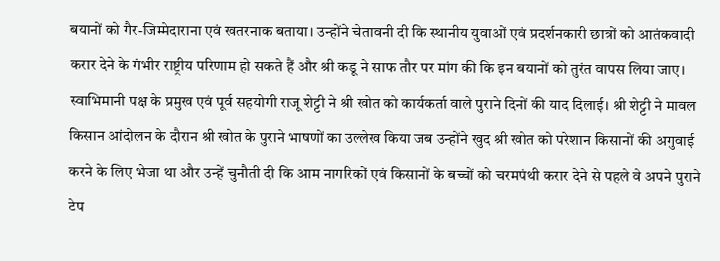बयानों को गैर-जिम्मेदाराना एवं खतरनाक बताया। उन्होंने चेतावनी दी कि स्थानीय युवाओं एवं प्रदर्शनकारी छात्रों को आतंकवादी करार देने के गंभीर राष्ट्रीय परिणाम हो सकते हैं और श्री कडू ने साफ तौर पर मांग की कि इन बयानों को तुरंत वापस लिया जाए।
स्वाभिमानी पक्ष के प्रमुख एवं पूर्व सहयोगी राजू शेट्टी ने श्री खोत को कार्यकर्ता वाले पुराने दिनों की याद दिलाई। श्री शेट्टी ने मावल किसान आंदोलन के दौरान श्री खोत के पुराने भाषणों का उल्लेख किया जब उन्होंने खुद श्री खोत को परेशान किसानों की अगुवाई करने के लिए भेजा था और उन्हें चुनौती दी कि आम नागरिकों एवं किसानों के बच्चों को चरमपंथी करार देने से पहले वे अपने पुराने टेप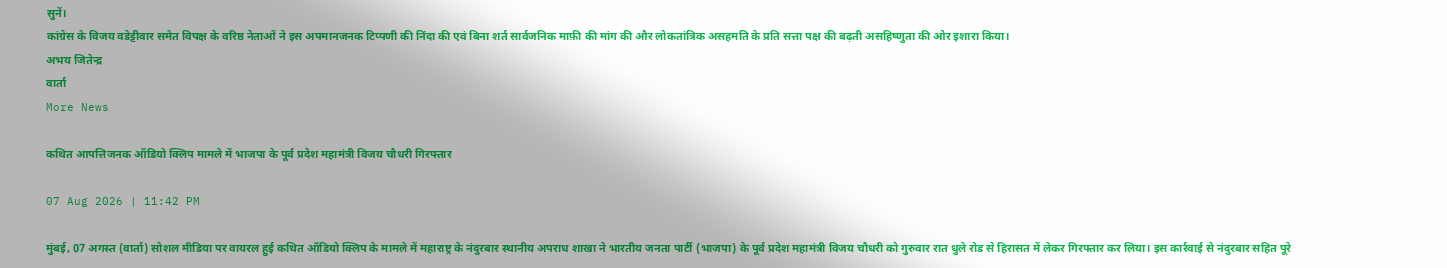सुनें।
कांग्रेस के विजय वडेट्टीवार समेत विपक्ष के वरिष्ठ नेताओं ने इस अपमानजनक टिप्पणी की निंदा की एवं बिना शर्त सार्वजनिक माफ़ी की मांग की और लोकतांत्रिक असहमति के प्रति सत्ता पक्ष की बढ़ती असहिष्णुता की ओर इशारा किया।
अभय जितेन्द्र
वार्ता
More News

कथित आपत्तिजनक ऑडियो क्लिप मामले में भाजपा के पूर्व प्रदेश महामंत्री विजय चौधरी गिरफ्तार

07 Aug 2026 | 11:42 PM

मुंबई, 07 अगस्त (वार्ता) सोशल मीडिया पर वायरल हुई कथित ऑडियो क्लिप के मामले में महाराष्ट्र के नंदुरबार स्थानीय अपराध शाखा ने भारतीय जनता पार्टी (भाजपा) के पूर्व प्रदेश महामंत्री विजय चौधरी को गुरुवार रात धुले रोड से हिरासत में लेकर गिरफ्तार कर लिया। इस कार्रवाई से नंदुरबार सहित पूरे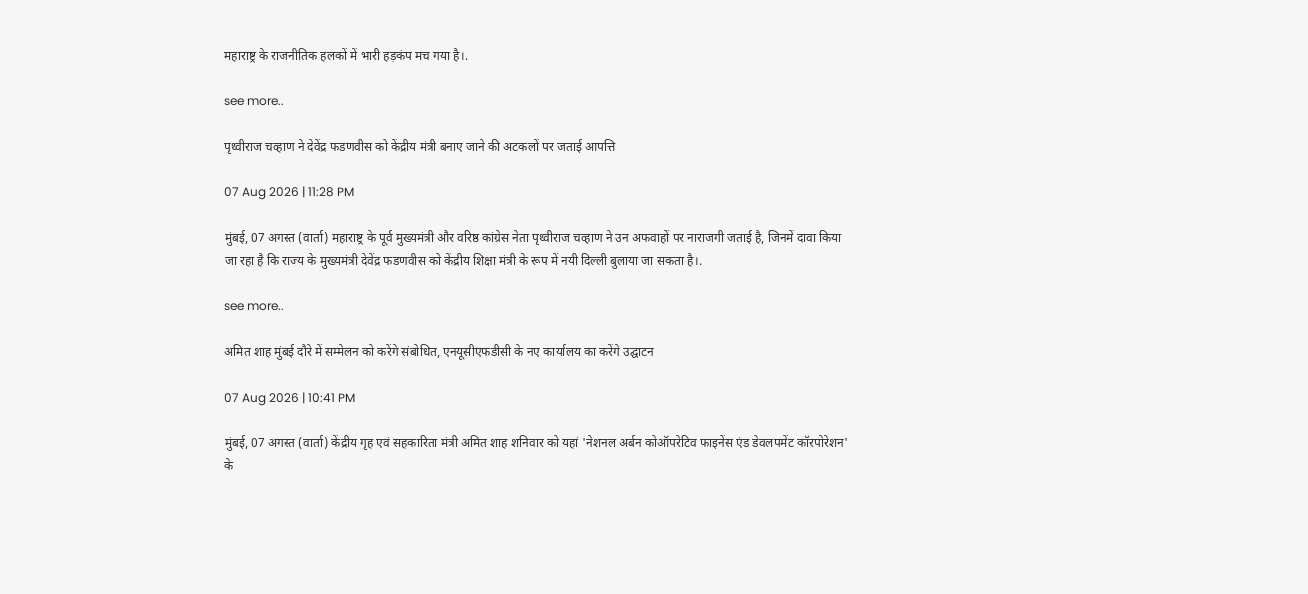महाराष्ट्र के राजनीतिक हलकों में भारी हड़कंप मच गया है।.

see more..

पृथ्वीराज चव्हाण ने देवेंद्र फडणवीस को केंद्रीय मंत्री बनाए जाने की अटकलों पर जताई आपत्ति

07 Aug 2026 | 11:28 PM

मुंबई, 07 अगस्त (वार्ता) महाराष्ट्र के पूर्व मुख्यमंत्री और वरिष्ठ कांग्रेस नेता पृथ्वीराज चव्हाण ने उन अफवाहों पर नाराजगी जताई है, जिनमें दावा किया जा रहा है कि राज्य के मुख्यमंत्री देवेंद्र फडणवीस को केंद्रीय शिक्षा मंत्री के रूप में नयी दिल्ली बुलाया जा सकता है।.

see more..

अमित शाह मुंबई दौरे में सम्मेलन को करेंगे संबोधित, एनयूसीएफडीसी के नए कार्यालय का करेंगे उद्घाटन

07 Aug 2026 | 10:41 PM

मुंबई, 07 अगस्त (वार्ता) केंद्रीय गृह एवं सहकारिता मंत्री अमित शाह शनिवार को यहां 'नेशनल अर्बन कोऑपरेटिव फाइनेंस एंड डेवलपमेंट कॉरपोरेशन' के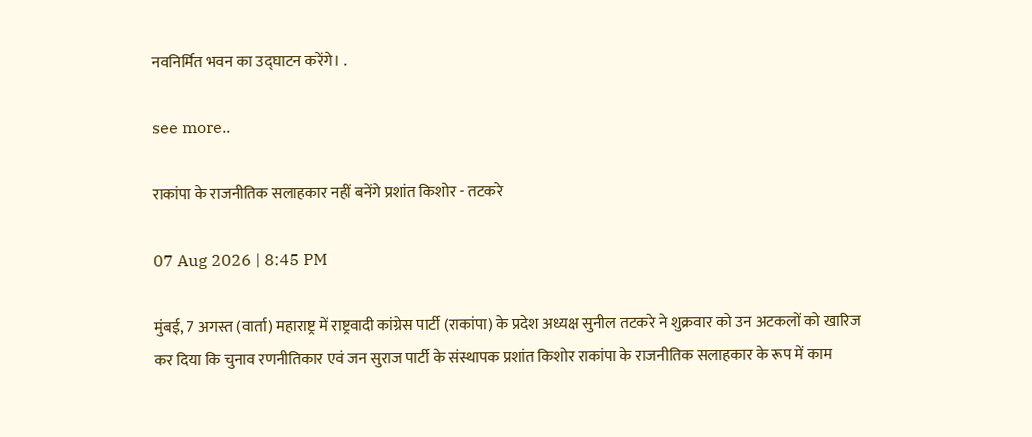नवनिर्मित भवन का उद्घाटन करेंगे। .

see more..

राकांपा के राजनीतिक सलाहकार नहीं बनेंगे प्रशांत किशोर - तटकरे

07 Aug 2026 | 8:45 PM

मुंबई, 7 अगस्त (वार्ता) महाराष्ट्र में राष्ट्रवादी कांग्रेस पार्टी (राकांपा) के प्रदेश अध्यक्ष सुनील तटकरे ने शुक्रवार को उन अटकलों को खारिज कर दिया कि चुनाव रणनीतिकार एवं जन सुराज पार्टी के संस्थापक प्रशांत किशोर राकांपा के राजनीतिक सलाहकार के रूप में काम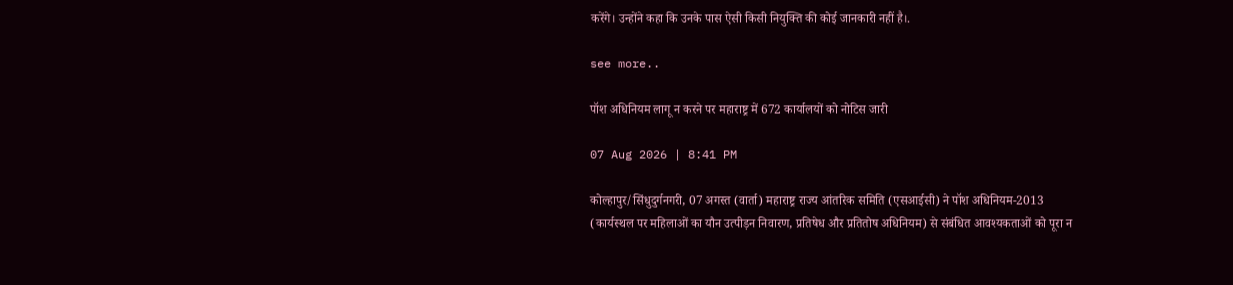करेंगे। उन्होंने कहा कि उनके पास ऐसी किसी नियुक्ति की कोई जानकारी नहीं है।.

see more..

पॉश अधिनियम लागू न करने पर महाराष्ट्र में 672 कार्यालयों को नोटिस जारी

07 Aug 2026 | 8:41 PM

कोल्हापुर/सिंधुदुर्गनगरी, 07 अगस्त (वार्ता) महाराष्ट्र राज्य आंतरिक समिति (एसआईसी) ने पॉश अधिनियम-2013 (कार्यस्थल पर महिलाओं का यौन उत्पीड़न निवारण, प्रतिषेध और प्रतितोष अधिनियम) से संबंधित आवश्यकताओं को पूरा न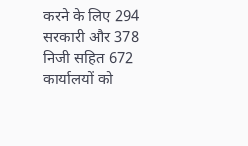करने के लिए 294 सरकारी और 378 निजी सहित 672 कार्यालयों को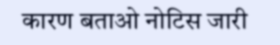कारण बताओ नोटिस जारी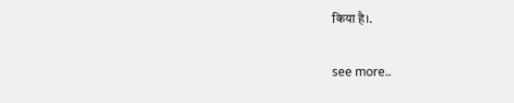किया है।.

see more..